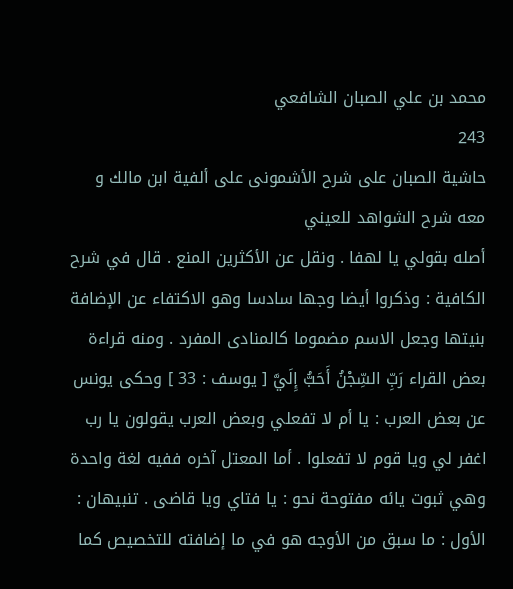محمد بن علي الصبان الشافعي
243
حاشية الصبان على شرح الأشمونى على ألفية ابن مالك و معه شرح الشواهد للعيني
أصله بقولي يا لهفا . ونقل عن الأكثرين المنع . قال في شرح الكافية : وذكروا أيضا وجها سادسا وهو الاكتفاء عن الإضافة بنيتها وجعل الاسم مضموما كالمنادى المفرد . ومنه قراءة بعض القراء رَبِّ السِّجْنُ أَحَبُّ إِلَيَّ [ يوسف : 33 ] وحكى يونس عن بعض العرب : يا أم لا تفعلي وبعض العرب يقولون يا رب اغفر لي ويا قوم لا تفعلوا . أما المعتل آخره ففيه لغة واحدة وهي ثبوت يائه مفتوحة نحو : يا فتاي ويا قاضى . تنبيهان : الأول : ما سبق من الأوجه هو في ما إضافته للتخصيص كما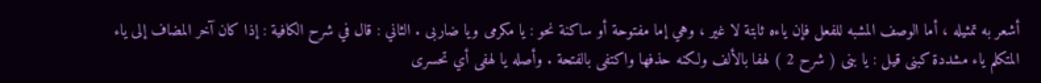أشعر به تمثيله ، أما الوصف المشبه للفعل فإن ياءه ثابتة لا غير ، وهي إما مفتوحة أو ساكنة نحو : يا مكرمى ويا ضاربى . الثاني : قال في شرح الكافية : إذا كان آخر المضاف إلى ياء المتكلم ياء مشددة كبنى قيل : يا بنى ( شرح 2 ) لهفا بالألف ولكنه حذفها واكتفى بالفتحة . وأصله يا لهفى أي تحسرى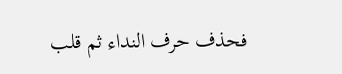فحذف حرف النداء ثم قلب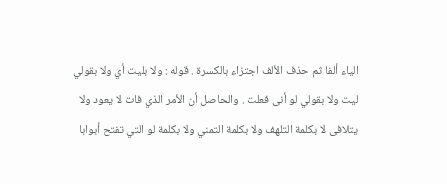الياء ألفا ثم حذف الألف اجتزاء بالكسرة . قوله : ولا بليت أي ولا بقولي ليت ولا بقولي لو أنى فعلت . والحاصل أن الأمر الذي فات لا يعود ولا يتلافى لا بكلمة التلهف ولا بكلمة التمني ولا بكلمة لو التي تفتح أبوابا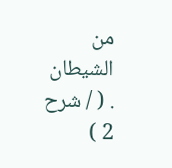من الشيطان . ( / شرح 2 )